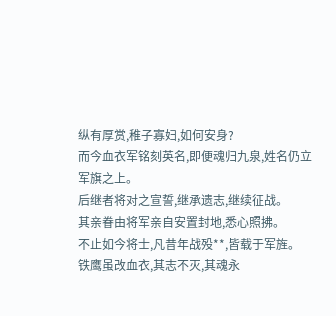纵有厚赏,稚子寡妇,如何安身?
而今血衣军铭刻英名,即便魂归九泉,姓名仍立军旗之上。
后继者将对之宣誓,继承遗志,继续征战。
其亲眷由将军亲自安置封地,悉心照拂。
不止如今将士,凡昔年战殁**,皆载于军旌。
铁鹰虽改血衣,其志不灭,其魂永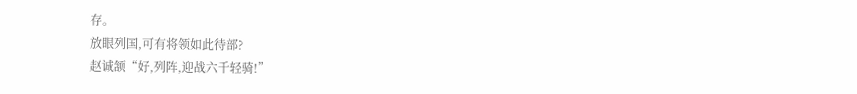存。
放眼列国,可有将领如此待部?
赵诚颔“好,列阵,迎战六千轻骑!”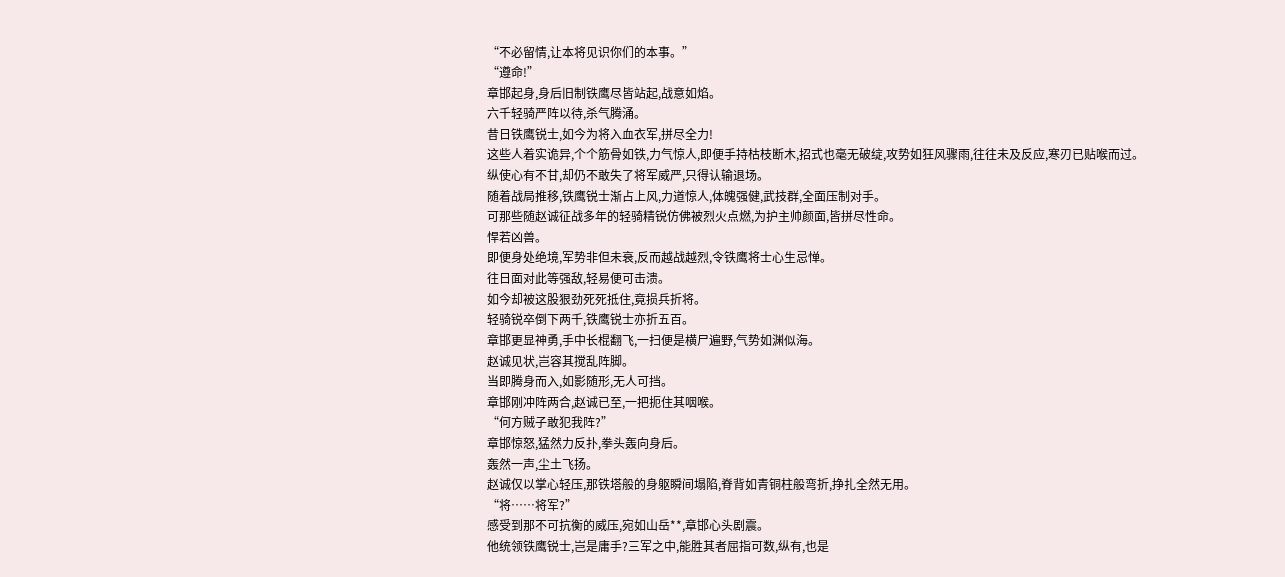“不必留情,让本将见识你们的本事。”
“遵命!”
章邯起身,身后旧制铁鹰尽皆站起,战意如焰。
六千轻骑严阵以待,杀气腾涌。
昔日铁鹰锐士,如今为将入血衣军,拼尽全力!
这些人着实诡异,个个筋骨如铁,力气惊人,即便手持枯枝断木,招式也毫无破绽,攻势如狂风骤雨,往往未及反应,寒刃已贴喉而过。
纵使心有不甘,却仍不敢失了将军威严,只得认输退场。
随着战局推移,铁鹰锐士渐占上风,力道惊人,体魄强健,武技群,全面压制对手。
可那些随赵诚征战多年的轻骑精锐仿佛被烈火点燃,为护主帅颜面,皆拼尽性命。
悍若凶兽。
即便身处绝境,军势非但未衰,反而越战越烈,令铁鹰将士心生忌惮。
往日面对此等强敌,轻易便可击溃。
如今却被这股狠劲死死抵住,竟损兵折将。
轻骑锐卒倒下两千,铁鹰锐士亦折五百。
章邯更显神勇,手中长棍翻飞,一扫便是横尸遍野,气势如渊似海。
赵诚见状,岂容其搅乱阵脚。
当即腾身而入,如影随形,无人可挡。
章邯刚冲阵两合,赵诚已至,一把扼住其咽喉。
“何方贼子敢犯我阵?”
章邯惊怒,猛然力反扑,拳头轰向身后。
轰然一声,尘土飞扬。
赵诚仅以掌心轻压,那铁塔般的身躯瞬间塌陷,脊背如青铜柱般弯折,挣扎全然无用。
“将……将军?”
感受到那不可抗衡的威压,宛如山岳**,章邯心头剧震。
他统领铁鹰锐士,岂是庸手?三军之中,能胜其者屈指可数,纵有,也是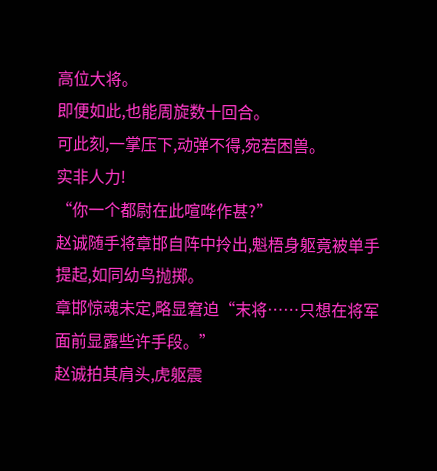高位大将。
即便如此,也能周旋数十回合。
可此刻,一掌压下,动弹不得,宛若困兽。
实非人力!
“你一个都尉在此喧哗作甚?”
赵诚随手将章邯自阵中拎出,魁梧身躯竟被单手提起,如同幼鸟抛掷。
章邯惊魂未定,略显窘迫“末将……只想在将军面前显露些许手段。”
赵诚拍其肩头,虎躯震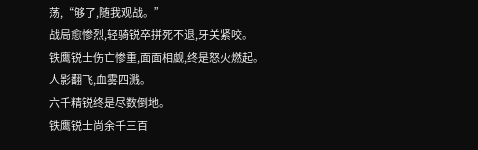荡,“够了,随我观战。”
战局愈惨烈,轻骑锐卒拼死不退,牙关紧咬。
铁鹰锐士伤亡惨重,面面相觑,终是怒火燃起。
人影翻飞,血雾四溅。
六千精锐终是尽数倒地。
铁鹰锐士尚余千三百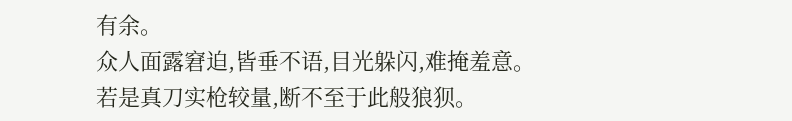有余。
众人面露窘迫,皆垂不语,目光躲闪,难掩羞意。
若是真刀实枪较量,断不至于此般狼狈。